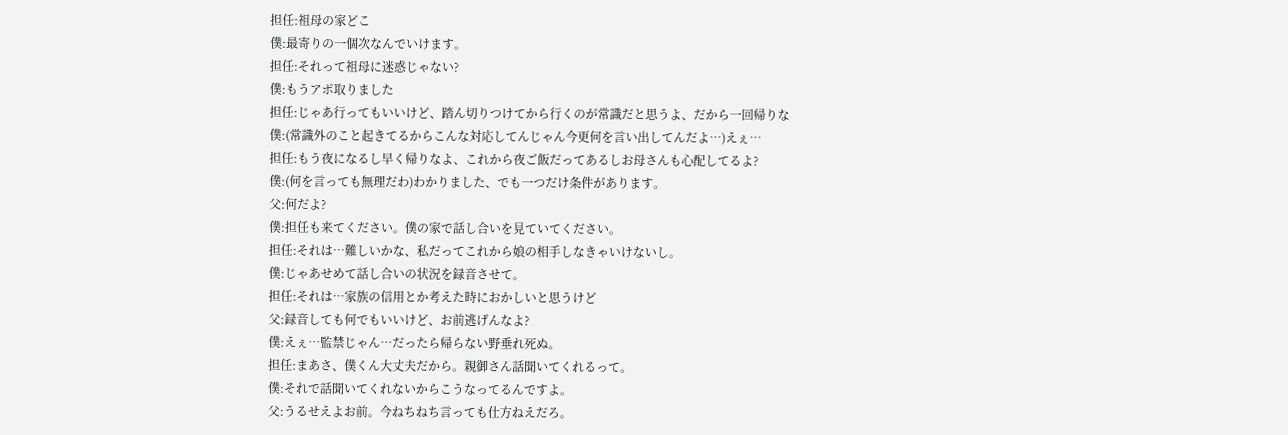担任:祖母の家どこ
僕:最寄りの一個次なんでいけます。
担任:それって祖母に迷惑じゃない?
僕:もうアポ取りました
担任:じゃあ行ってもいいけど、踏ん切りつけてから行くのが常識だと思うよ、だから一回帰りな
僕:(常識外のこと起きてるからこんな対応してんじゃん今更何を言い出してんだよ…)えぇ…
担任:もう夜になるし早く帰りなよ、これから夜ご飯だってあるしお母さんも心配してるよ?
僕:(何を言っても無理だわ)わかりました、でも一つだけ条件があります。
父:何だよ?
僕:担任も来てください。僕の家で話し合いを見ていてください。
担任:それは…難しいかな、私だってこれから娘の相手しなきゃいけないし。
僕:じゃあせめて話し合いの状況を録音させて。
担任:それは…家族の信用とか考えた時におかしいと思うけど
父:録音しても何でもいいけど、お前逃げんなよ?
僕:えぇ…監禁じゃん…だったら帰らない野垂れ死ぬ。
担任:まあさ、僕くん大丈夫だから。親御さん話聞いてくれるって。
僕:それで話聞いてくれないからこうなってるんですよ。
父:うるせえよお前。今ねちねち言っても仕方ねえだろ。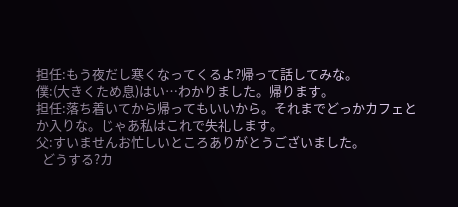担任:もう夜だし寒くなってくるよ?帰って話してみな。
僕:(大きくため息)はい…わかりました。帰ります。
担任:落ち着いてから帰ってもいいから。それまでどっかカフェとか入りな。じゃあ私はこれで失礼します。
父:すいませんお忙しいところありがとうございました。
  どうする?カ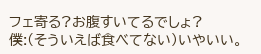フェ寄る?お腹すいてるでしょ?
僕:(そういえば食べてない)いやいい。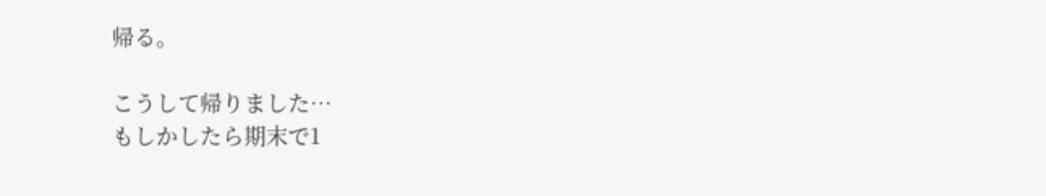帰る。

こうして帰りました…
もしかしたら期末で1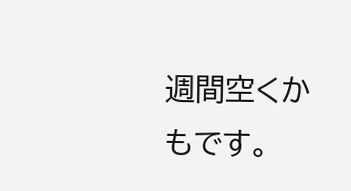週間空くかもです。